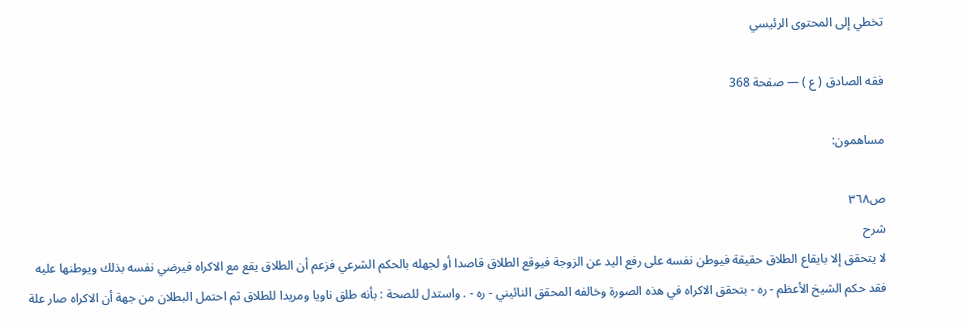تخطي إلى المحتوى الرئيسي

فقه الصادق ( ع ) — صفحة 368

مساهمون:

ص٣٦٨
شرح
لا يتحقق إلا بايقاع الطلاق حقيقة فيوطن نفسه على رفع اليد عن الزوجة فيوقع الطلاق قاصدا أو لجهله بالحكم الشرعي فزعم أن الطلاق يقع مع الاكراه فيرضي نفسه بذلك ويوطنها عليه فقد حكم الشيخ الأعظم - ره - بتحقق الاكراه في هذه الصورة وخالفه المحقق النائيني - ره - . واستدل للصحة : بأنه طلق ناويا ومريدا للطلاق ثم احتمل البطلان من جهة أن الاكراه صار علة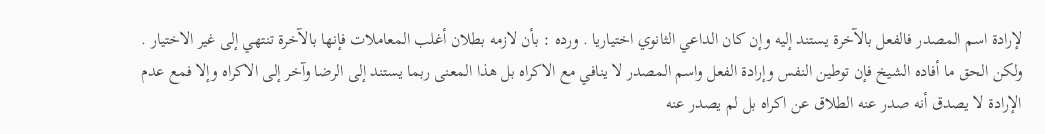لإرادة اسم المصدر فالفعل بالآخرة يستند إليه وإن كان الداعي الثانوي اختياريا . ورده : بأن لازمه بطلان أغلب المعاملات فإنها بالآخرة تنتهي إلى غير الاختيار . ولكن الحق ما أفاده الشيخ فإن توطين النفس وإرادة الفعل واسم المصدر لا ينافي مع الاكراه بل هذا المعنى ربما يستند إلى الرضا وآخر إلى الاكراه وإلا فمع عدم الإرادة لا يصدق أنه صدر عنه الطلاق عن اكراه بل لم يصدر عنه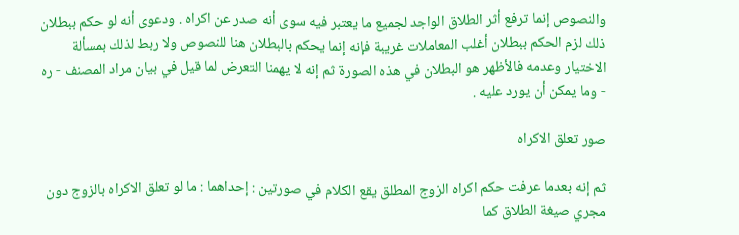والنصوص إنما ترفع أثر الطلاق الواجد لجميع ما يعتبر فيه سوى أنه صدر عن اكراه . ودعوى أنه لو حكم ببطلان ذلك لزم الحكم ببطلان أغلب المعاملات غريبة فإنه إنما يحكم بالبطلان هنا للنصوص ولا ربط لذلك بمسألة الاختيار وعدمه فالأظهر هو البطلان في هذه الصورة ثم إنه لا يهمنا التعرض لما قيل في بيان مراد المصنف - ره - وما يمكن أن يورد عليه .

صور تعلق الاكراه

ثم إنه بعدما عرفت حكم اكراه الزوج المطلق يقع الكلام في صورتين : إحداهما : ما لو تعلق الاكراه بالزوج دون مجري صيغة الطلاق كما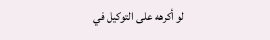لو أكرهه على التوكيل في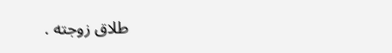طلاق زوجته .